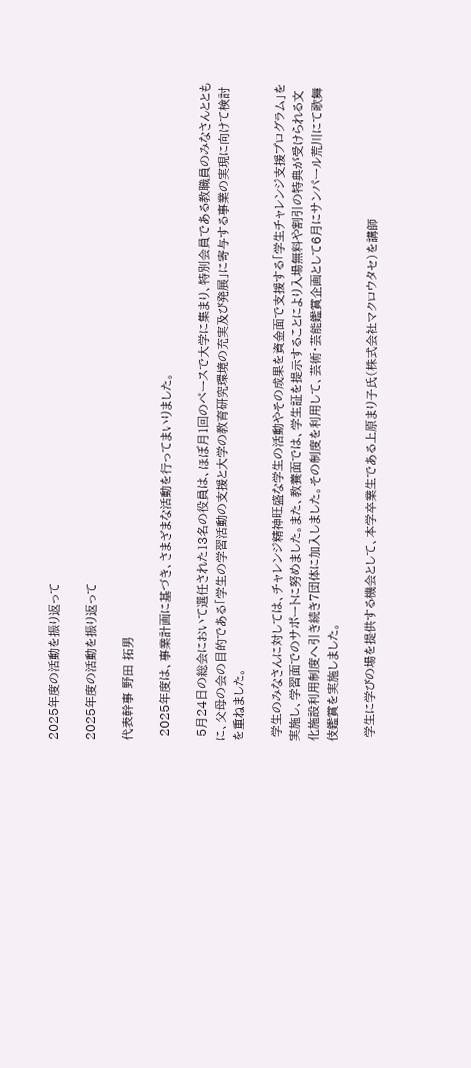2025年度の活動を振り返って

2025年度の活動を振り返って

代表幹事 野田 拓男

 2025年度は、事業計画に基づき、さまざまな活動を行ってまいりました。

 5月24日の総会において選任された13名の役員は、ほぼ月1回のペースで大学に集まり、特別会員である教職員のみなさんとともに、父母の会の目的である「学生の学習活動の支援と大学の教育研究環境の充実及び発展」に寄与する事業の実現に向けて検討を重ねました。

 学生のみなさんに対しては、チャレンジ精神旺盛な学生の活動やその成果を資金面で支援する「学生チャレンジ支援プログラム」を実施し、学習面でのサポートに努めました。また、教養面では、学生証を提示することにより入場無料や割引の特典が受けられる文化施設利用制度へ引き続き7団体に加入しました。その制度を利用して、芸術・芸能鑑賞企画として6月にサンパール荒川にて歌舞伎鑑賞を実施しました。

 学生に学びの場を提供する機会として、本学卒業生である上原まり子氏(株式会社マクロウタセ)を講師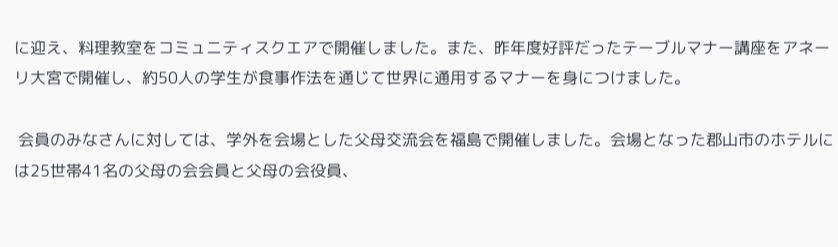に迎え、料理教室をコミュニティスクエアで開催しました。また、昨年度好評だったテーブルマナー講座をアネーリ大宮で開催し、約50人の学生が食事作法を通じて世界に通用するマナーを身につけました。

 会員のみなさんに対しては、学外を会場とした父母交流会を福島で開催しました。会場となった郡山市のホテルには25世帯41名の父母の会会員と父母の会役員、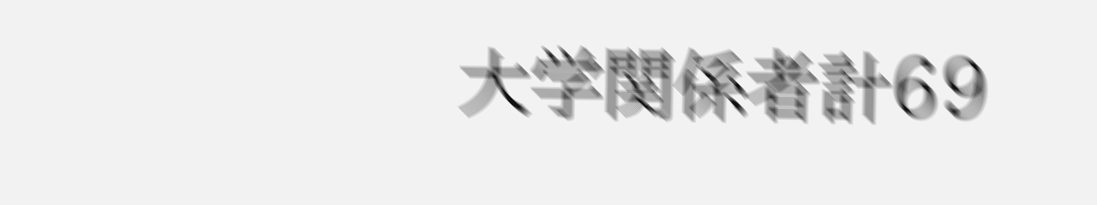大学関係者計69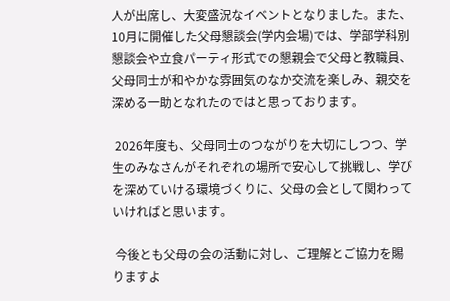人が出席し、大変盛況なイベントとなりました。また、10月に開催した父母懇談会(学内会場)では、学部学科別懇談会や立食パーティ形式での懇親会で父母と教職員、父母同士が和やかな雰囲気のなか交流を楽しみ、親交を深める一助となれたのではと思っております。

 2026年度も、父母同士のつながりを大切にしつつ、学生のみなさんがそれぞれの場所で安心して挑戦し、学びを深めていける環境づくりに、父母の会として関わっていければと思います。

 今後とも父母の会の活動に対し、ご理解とご協力を賜りますよ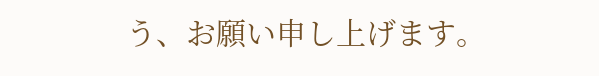う、お願い申し上げます。